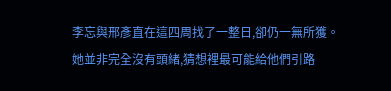李忘與邢彥直在這四周找了一整日,卻仍一無所獲。
她並非完全沒有頭緒,猜想裡最可能給他們引路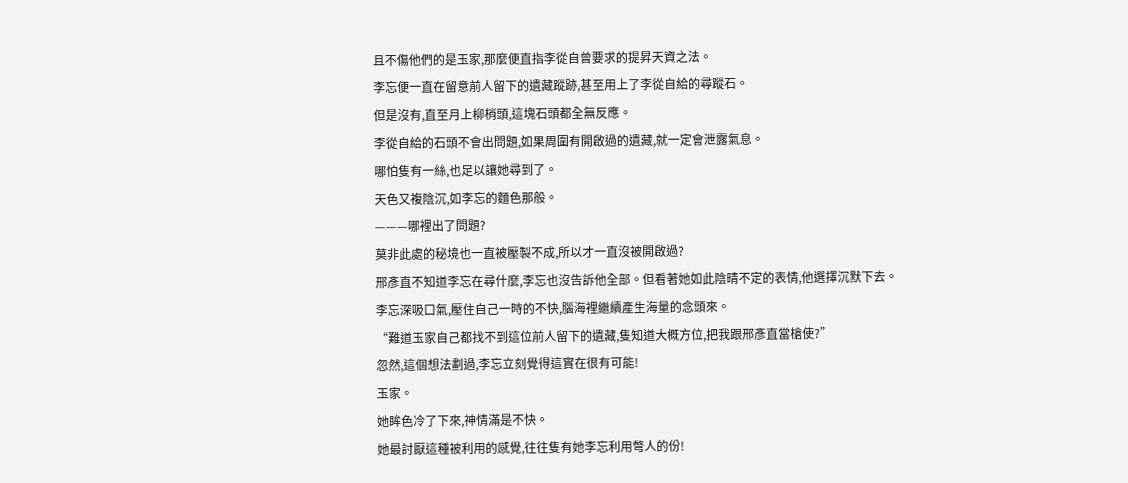且不傷他們的是玉家,那麼便直指李從自曾要求的提昇天資之法。
李忘便一直在留意前人留下的遺藏蹤跡,甚至用上了李從自給的尋蹤石。
但是沒有,直至月上柳梢頭,這塊石頭都全無反應。
李從自給的石頭不會出問題,如果周圍有開啟過的遺藏,就一定會泄露氣息。
哪怕隻有一絲,也足以讓她尋到了。
天色又複陰沉,如李忘的麵色那般。
———哪裡出了問題?
莫非此處的秘境也一直被壓製不成,所以才一直沒被開啟過?
邢彥直不知道李忘在尋什麼,李忘也沒告訴他全部。但看著她如此陰晴不定的表情,他選擇沉默下去。
李忘深吸口氣,壓住自己一時的不快,腦海裡繼續產生海量的念頭來。
“難道玉家自己都找不到這位前人留下的遺藏,隻知道大概方位,把我跟邢彥直當槍使?”
忽然,這個想法劃過,李忘立刻覺得這實在很有可能!
玉家。
她眸色冷了下來,神情滿是不快。
她最討厭這種被利用的感覺,往往隻有她李忘利用彆人的份!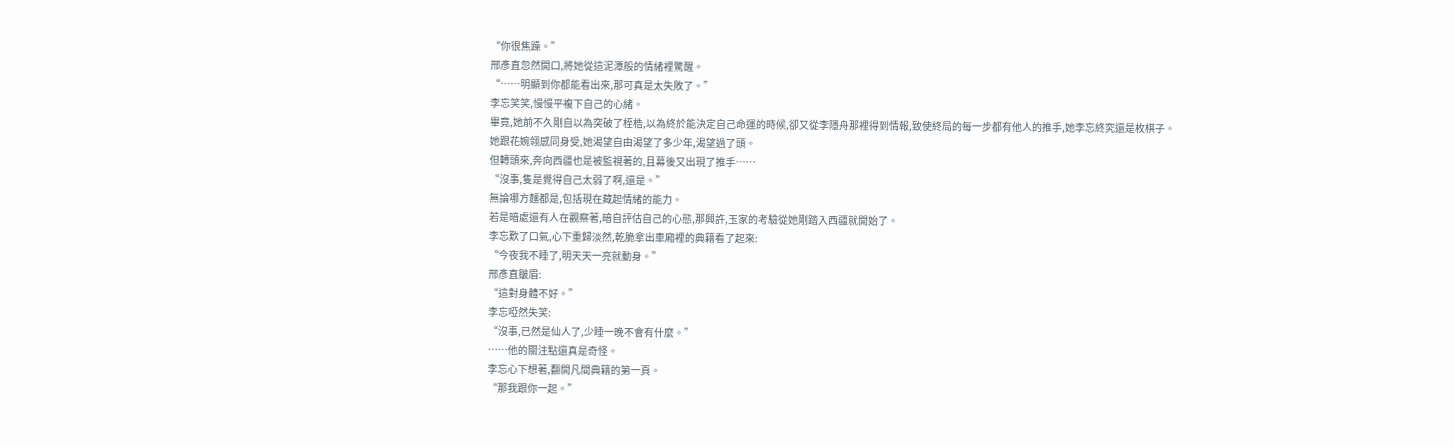“你很焦躁。”
邢彥直忽然開口,將她從這泥潭般的情緒裡驚醒。
“……明顯到你都能看出來,那可真是太失敗了。”
李忘笑笑,慢慢平複下自己的心緒。
畢竟,她前不久剛自以為突破了桎梏,以為終於能決定自己命運的時候,卻又從李隱舟那裡得到情報,致使終局的每一步都有他人的推手,她李忘終究還是枚棋子。
她跟花婉翎感同身受,她渴望自由渴望了多少年,渴望過了頭。
但轉頭來,奔向西疆也是被監視著的,且幕後又出現了推手……
“沒事,隻是覺得自己太弱了啊,還是。”
無論哪方麵都是,包括現在藏起情緒的能力。
若是暗處還有人在觀察著,暗自評估自己的心態,那興許,玉家的考驗從她剛踏入西疆就開始了。
李忘歎了口氣,心下重歸淡然,乾脆拿出車廂裡的典籍看了起來:
“今夜我不睡了,明天天一亮就動身。”
邢彥直皺眉:
“這對身體不好。”
李忘啞然失笑:
“沒事,已然是仙人了,少睡一晚不會有什麼。”
……他的關注點還真是奇怪。
李忘心下想著,翻開凡間典籍的第一頁。
“那我跟你一起。”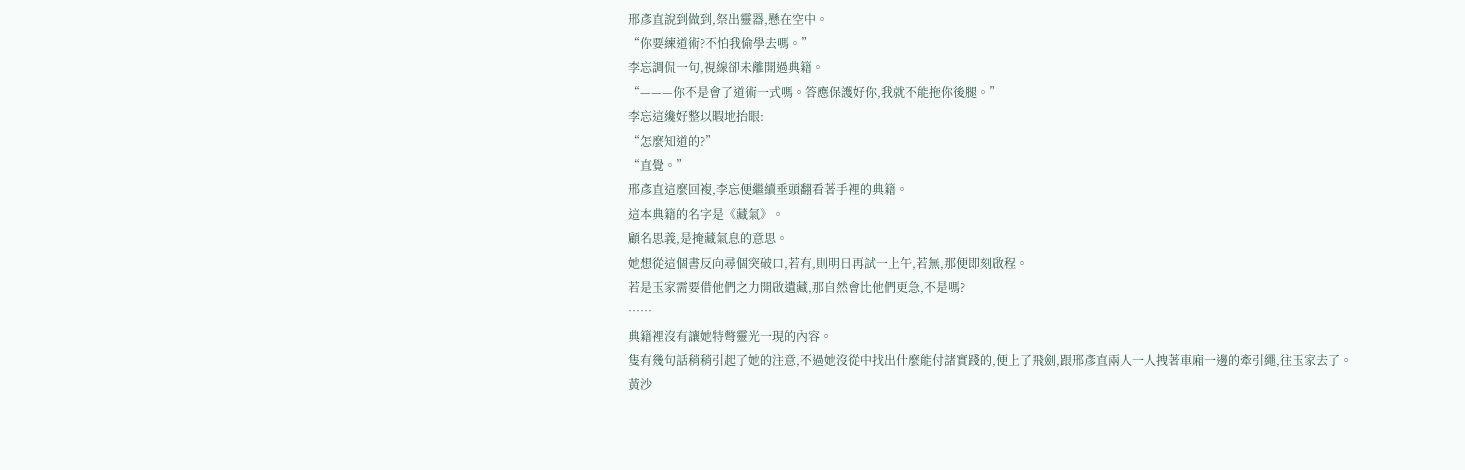邢彥直說到做到,祭出靈器,懸在空中。
“你要練道術?不怕我偷學去嗎。”
李忘調侃一句,視線卻未離開過典籍。
“———你不是會了道術一式嗎。答應保護好你,我就不能拖你後腿。”
李忘這纔好整以暇地抬眼:
“怎麼知道的?”
“直覺。”
邢彥直這麼回複,李忘便繼續垂頭翻看著手裡的典籍。
這本典籍的名字是《藏氣》。
顧名思義,是掩藏氣息的意思。
她想從這個書反向尋個突破口,若有,則明日再試一上午,若無,那便即刻啟程。
若是玉家需要借他們之力開啟遺藏,那自然會比他們更急,不是嗎?
……
典籍裡沒有讓她特彆靈光一現的內容。
隻有幾句話稍稍引起了她的注意,不過她沒從中找出什麼能付諸實踐的,便上了飛劍,跟邢彥直兩人一人拽著車廂一邊的牽引繩,往玉家去了。
黃沙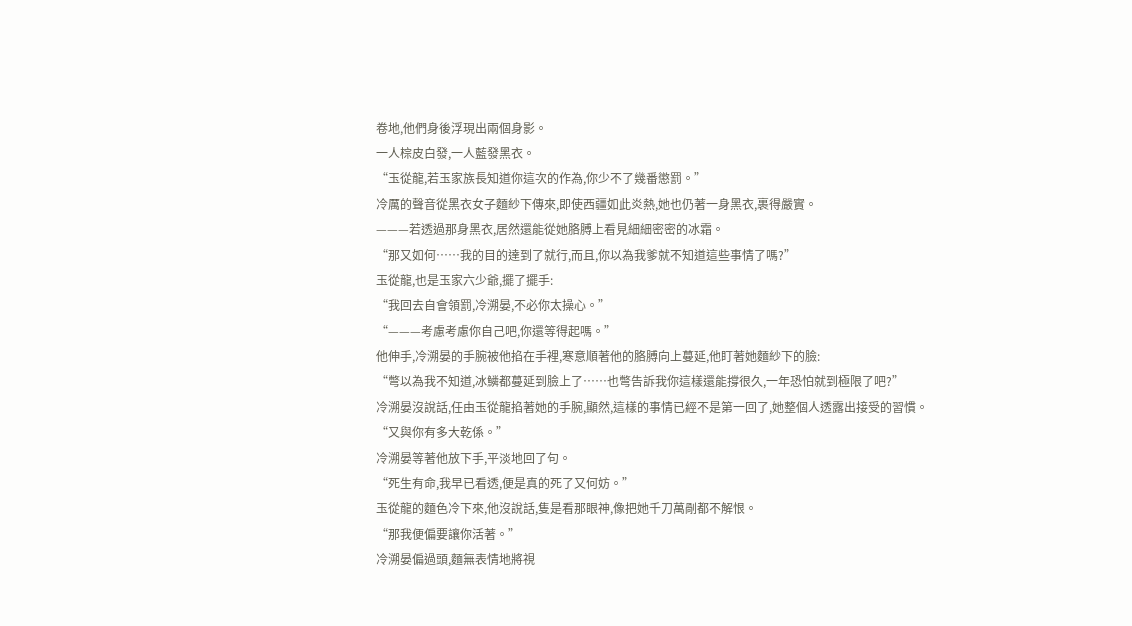卷地,他們身後浮現出兩個身影。
一人棕皮白發,一人藍發黑衣。
“玉從龍,若玉家族長知道你這次的作為,你少不了幾番懲罰。”
冷厲的聲音從黑衣女子麵紗下傳來,即使西疆如此炎熱,她也仍著一身黑衣,裹得嚴實。
———若透過那身黑衣,居然還能從她胳膊上看見細細密密的冰霜。
“那又如何……我的目的達到了就行,而且,你以為我爹就不知道這些事情了嗎?”
玉從龍,也是玉家六少爺,擺了擺手:
“我回去自會領罰,冷溯晏,不必你太操心。”
“———考慮考慮你自己吧,你還等得起嗎。”
他伸手,冷溯晏的手腕被他掐在手裡,寒意順著他的胳膊向上蔓延,他盯著她麵紗下的臉:
“彆以為我不知道,冰鱗都蔓延到臉上了……也彆告訴我你這樣還能撐很久,一年恐怕就到極限了吧?”
冷溯晏沒說話,任由玉從龍掐著她的手腕,顯然,這樣的事情已經不是第一回了,她整個人透露出接受的習慣。
“又與你有多大乾係。”
冷溯晏等著他放下手,平淡地回了句。
“死生有命,我早已看透,便是真的死了又何妨。”
玉從龍的麵色冷下來,他沒說話,隻是看那眼神,像把她千刀萬剮都不解恨。
“那我便偏要讓你活著。”
冷溯晏偏過頭,麵無表情地將視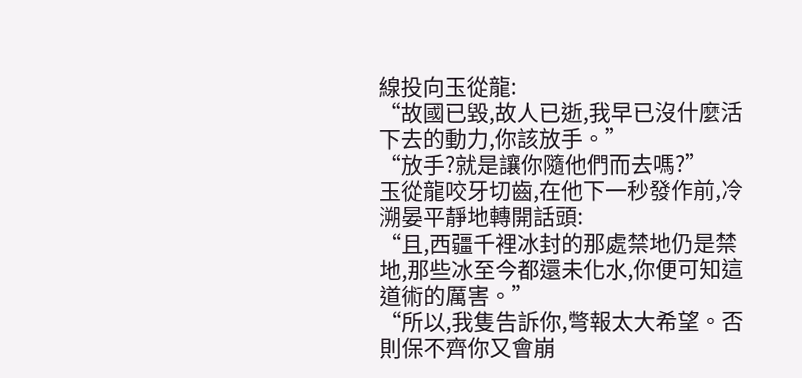線投向玉從龍:
“故國已毀,故人已逝,我早已沒什麼活下去的動力,你該放手。”
“放手?就是讓你隨他們而去嗎?”
玉從龍咬牙切齒,在他下一秒發作前,冷溯晏平靜地轉開話頭:
“且,西疆千裡冰封的那處禁地仍是禁地,那些冰至今都還未化水,你便可知這道術的厲害。”
“所以,我隻告訴你,彆報太大希望。否則保不齊你又會崩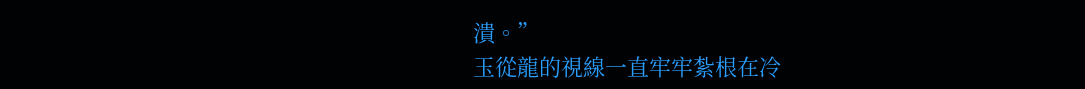潰。”
玉從龍的視線一直牢牢紮根在冷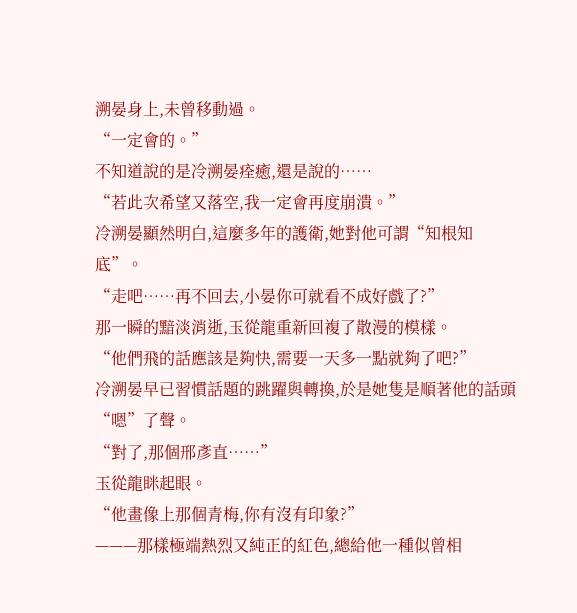溯晏身上,未曾移動過。
“一定會的。”
不知道說的是冷溯晏痊癒,還是說的……
“若此次希望又落空,我一定會再度崩潰。”
冷溯晏顯然明白,這麼多年的護衛,她對他可謂“知根知底”。
“走吧……再不回去,小晏你可就看不成好戲了?”
那一瞬的黯淡消逝,玉從龍重新回複了散漫的模樣。
“他們飛的話應該是夠快,需要一天多一點就夠了吧?”
冷溯晏早已習慣話題的跳躍與轉換,於是她隻是順著他的話頭“嗯”了聲。
“對了,那個邢彥直……”
玉從龍眯起眼。
“他畫像上那個青梅,你有沒有印象?”
———那樣極端熱烈又純正的紅色,總給他一種似曾相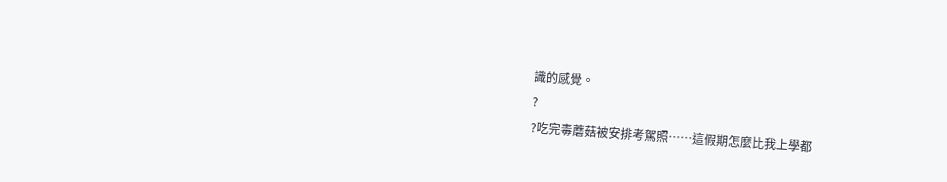識的感覺。
?
?吃完毒蘑菇被安排考駕照……這假期怎麼比我上學都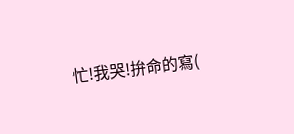忙!我哭!拚命的寫(